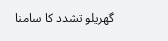گھریلو تشدد کا سامنا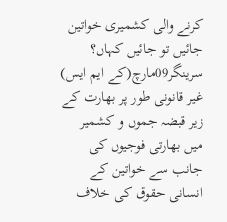کرنے والی کشمیری خواتین جائیں تو جائیں کہاں؟
سرینگر09مارچ(کے ایم ایس) غیر قانونی طور پر بھارت کے زیر قبضہ جموں و کشمیر میں بھارتی فوجیوں کی جانب سے خواتین کے انسانی حقوق کی خلاف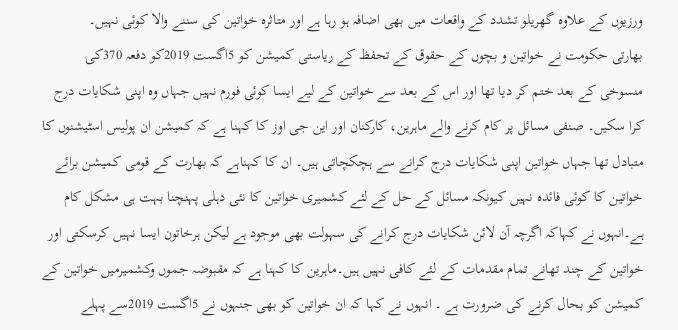ورزیوں کے علاوہ گھریلو تشدد کے واقعات میں بھی اضافہ ہو رہا ہے اور متاثرہ خواتین کی سننے والا کوئی نہیں۔
بھارتی حکومت نے خواتین و بچوں کے حقوق کے تحفظ کے ریاستی کمیشن کو 5اگست 2019کو دفعہ 370کی منسوخی کے بعد ختم کر دیا تھا اور اس کے بعد سے خواتین کے لیے ایسا کوئی فورم نہیں جہاں وہ اپنی شکایات درج کرا سکیں۔ صنفی مسائل پر کام کرنے والے ماہرین، کارکنان اور این جی اوز کا کہنا ہے کہ کمیشن ان پولیس اسٹیشنوں کا متبادل تھا جہاں خواتین اپنی شکایات درج کرانے سے ہچکچاتی ہیں۔ ان کا کہناہے کہ بھارت کے قومی کمیشن برائے خواتین کا کوئی فائدہ نہیں کیونکہ مسائل کے حل کے لئے کشمیری خواتین کا نئی دہلی پہنچنا بہت ہی مشکل کام ہے۔انہوں نے کہاکہ اگرچہ آن لائن شکایات درج کرانے کی سہولت بھی موجود ہے لیکن ہرخاتون ایسا نہیں کرسکتی اور خواتین کے چند تھانے تمام مقدمات کے لئے کافی نہیں ہیں۔ماہرین کا کہنا ہے کہ مقبوضہ جموں وکشمیرمیں خواتین کے کمیشن کو بحال کرنے کی ضرورت ہے ۔ انہوں نے کہا کہ ان خواتین کو بھی جنہوں نے 5اگست 2019سے پہلے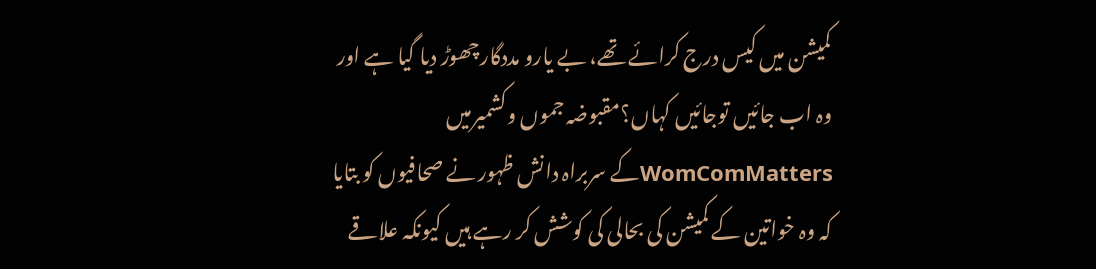کمیشن میں کیس درج کرائے تھے، بے یارو مددگارچھوڑ دیا گیا ہے اور وہ اب جائیں توجائیں کہاں؟مقبوضہ جموں وکشمیرمیں WomComMattersکے سربراہ دانش ظہور نے صحافیوں کو بتایا کہ وہ خواتین کے کمیشن کی بحالی کی کوشش کر رہے ہیں کیونکہ علاقے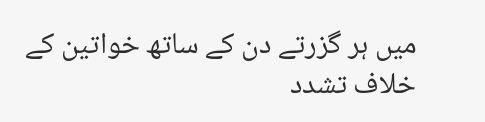میں ہر گزرتے دن کے ساتھ خواتین کے خلاف تشدد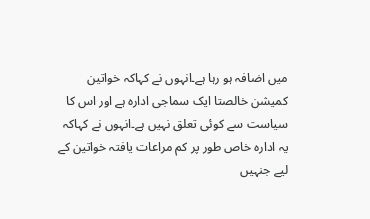میں اضافہ ہو رہا ہے۔انہوں نے کہاکہ خواتین کمیشن خالصتا ایک سماجی ادارہ ہے اور اس کا سیاست سے کوئی تعلق نہیں ہے۔انہوں نے کہاکہ یہ ادارہ خاص طور پر کم مراعات یافتہ خواتین کے لیے جنہیں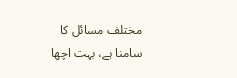مختلف مسائل کا سامنا ہے، بہت اچھا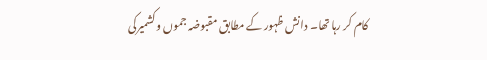کام کر رہا تھا۔ دانش ظہور کے مطابق مقبوضہ جموں وکشمیرکی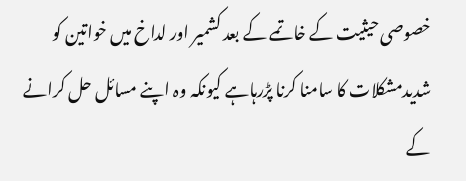خصوصی حیثیت کے خاتمے کے بعد کشمیر اور لداخ میں خواتین کو شدیدمشکلات کا سامنا کرنا پڑرہاہے کیونکہ وہ اپنے مسائل حل کرانے کے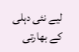لیے نئی دہلی کے بھارتی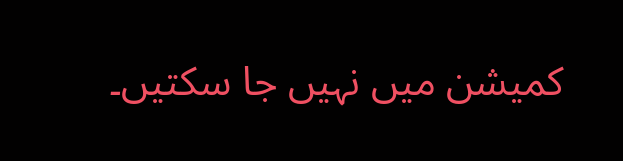کمیشن میں نہیں جا سکتیں۔